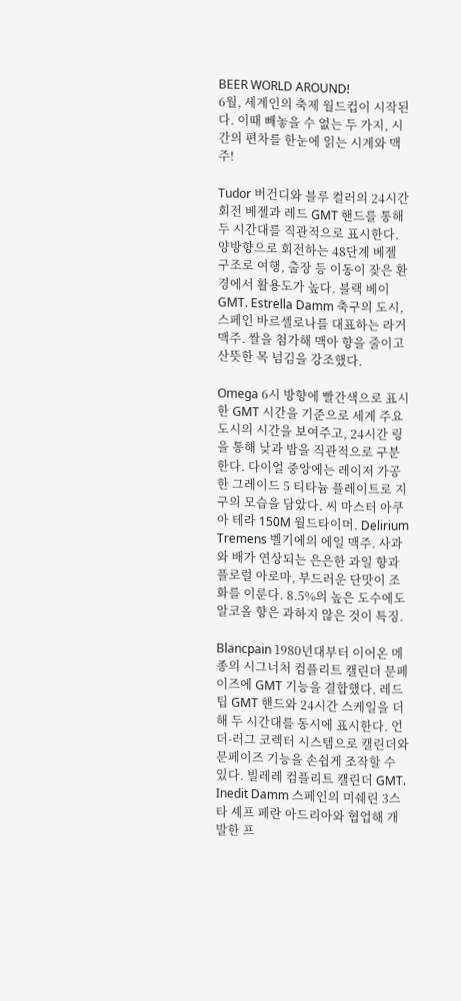BEER WORLD AROUND!
6월, 세계인의 축제 월드컵이 시작된다. 이때 빼놓을 수 없는 두 가지, 시간의 편차를 한눈에 읽는 시계와 맥주!

Tudor 버건디와 블루 컬러의 24시간 회전 베젤과 레드 GMT 핸드를 통해 두 시간대를 직관적으로 표시한다. 양방향으로 회전하는 48단계 베젤 구조로 여행, 출장 등 이동이 잦은 환경에서 활용도가 높다. 블랙 베이 GMT. Estrella Damm 축구의 도시, 스페인 바르셀로나를 대표하는 라거 맥주. 쌀을 첨가해 맥아 향을 줄이고 산뜻한 목 넘김을 강조했다.

Omega 6시 방향에 빨간색으로 표시한 GMT 시간을 기준으로 세계 주요 도시의 시간을 보여주고, 24시간 링을 통해 낮과 밤을 직관적으로 구분한다. 다이얼 중앙에는 레이저 가공한 그레이드 5 티타늄 플레이트로 지구의 모습을 담았다. 씨 마스터 아쿠아 테라 150M 월드타이머. Delirium Tremens 벨기에의 에일 맥주. 사과와 배가 연상되는 은은한 과일 향과 플로럴 아로마, 부드러운 단맛이 조화를 이룬다. 8.5%의 높은 도수에도 알코올 향은 과하지 않은 것이 특징.

Blancpain 1980년대부터 이어온 메종의 시그너처 컴플리트 캘린더 문페이즈에 GMT 기능을 결합했다. 레드 팁 GMT 핸드와 24시간 스케일을 더해 두 시간대를 동시에 표시한다. 언더-러그 코렉터 시스템으로 캘린더와 문페이즈 기능을 손쉽게 조작할 수 있다. 빌레레 컴플리트 캘린더 GMT. Inedit Damm 스페인의 미쉐린 3스타 셰프 페란 아드리아와 협업해 개발한 프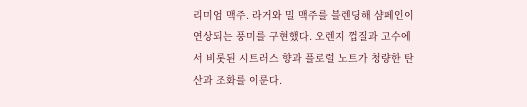리미엄 맥주. 라거와 밀 맥주를 블렌딩해 샴페인이 연상되는 풍미를 구현했다. 오렌지 껍질과 고수에서 비롯된 시트러스 향과 플로럴 노트가 청량한 탄산과 조화를 이룬다.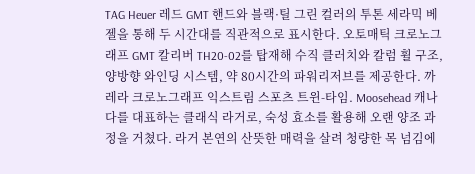TAG Heuer 레드 GMT 핸드와 블랙·틸 그린 컬러의 투톤 세라믹 베젤을 통해 두 시간대를 직관적으로 표시한다. 오토매틱 크로노그래프 GMT 칼리버 TH20-02를 탑재해 수직 클러치와 칼럼 휠 구조, 양방향 와인딩 시스템, 약 80시간의 파워리저브를 제공한다. 까레라 크로노그래프 익스트림 스포츠 트윈-타임. Moosehead 캐나다를 대표하는 클래식 라거로, 숙성 효소를 활용해 오랜 양조 과정을 거쳤다. 라거 본연의 산뜻한 매력을 살려 청량한 목 넘김에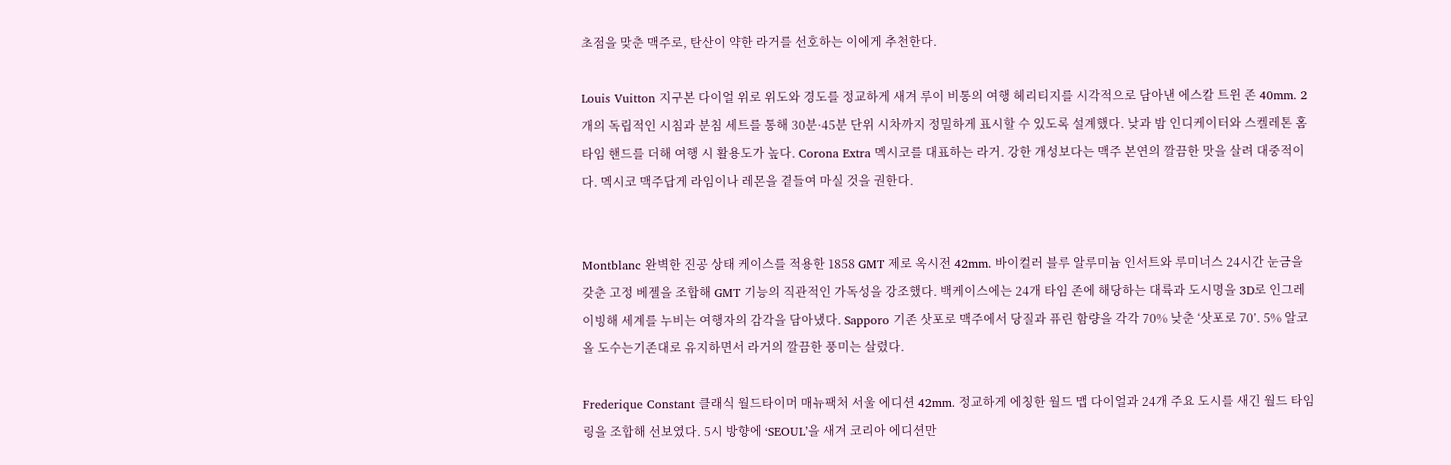초점을 맞춘 맥주로, 탄산이 약한 라거를 선호하는 이에게 추천한다.

Louis Vuitton 지구본 다이얼 위로 위도와 경도를 정교하게 새겨 루이 비통의 여행 헤리티지를 시각적으로 담아낸 에스칼 트윈 존 40mm. 2개의 독립적인 시침과 분침 세트를 통해 30분·45분 단위 시차까지 정밀하게 표시할 수 있도록 설계했다. 낮과 밤 인디케이터와 스켈레톤 홈 타임 핸드를 더해 여행 시 활용도가 높다. Corona Extra 멕시코를 대표하는 라거. 강한 개성보다는 맥주 본연의 깔끔한 맛을 살려 대중적이다. 멕시코 맥주답게 라임이나 레몬을 곁들여 마실 것을 권한다.


Montblanc 완벽한 진공 상태 케이스를 적용한 1858 GMT 제로 옥시전 42mm. 바이컬러 블루 알루미늄 인서트와 루미너스 24시간 눈금을 갖춘 고정 베젤을 조합해 GMT 기능의 직관적인 가독성을 강조했다. 백케이스에는 24개 타임 존에 해당하는 대륙과 도시명을 3D로 인그레이빙해 세계를 누비는 여행자의 감각을 담아냈다. Sapporo 기존 삿포로 맥주에서 당질과 퓨린 함량을 각각 70% 낮춘 ‘삿포로 70’. 5% 알코올 도수는기존대로 유지하면서 라거의 깔끔한 풍미는 살렸다.

Frederique Constant 클래식 월드타이머 매뉴팩처 서울 에디션 42mm. 정교하게 에칭한 월드 맵 다이얼과 24개 주요 도시를 새긴 월드 타임 링을 조합해 선보였다. 5시 방향에 ‘SEOUL’을 새겨 코리아 에디션만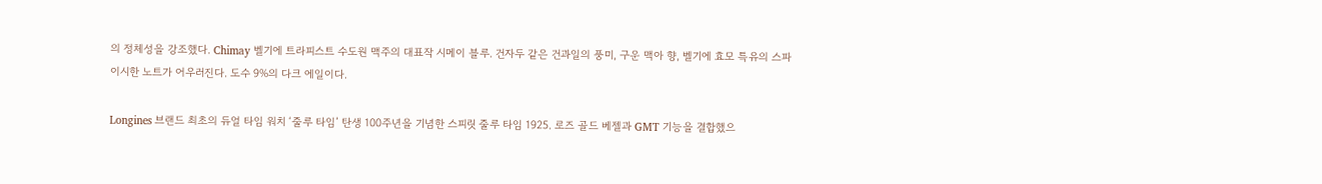의 정체성을 강조했다. Chimay 벨기에 트라피스트 수도원 맥주의 대표작 시메이 블루. 건자두 같은 건과일의 풍미, 구운 맥아 향, 벨기에 효모 특유의 스파이시한 노트가 어우러진다. 도수 9%의 다크 에일이다.

Longines 브랜드 최초의 듀얼 타임 워치 ‘줄루 타임’ 탄생 100주년을 기념한 스피릿 줄루 타임 1925. 로즈 골드 베젤과 GMT 기능을 결합했으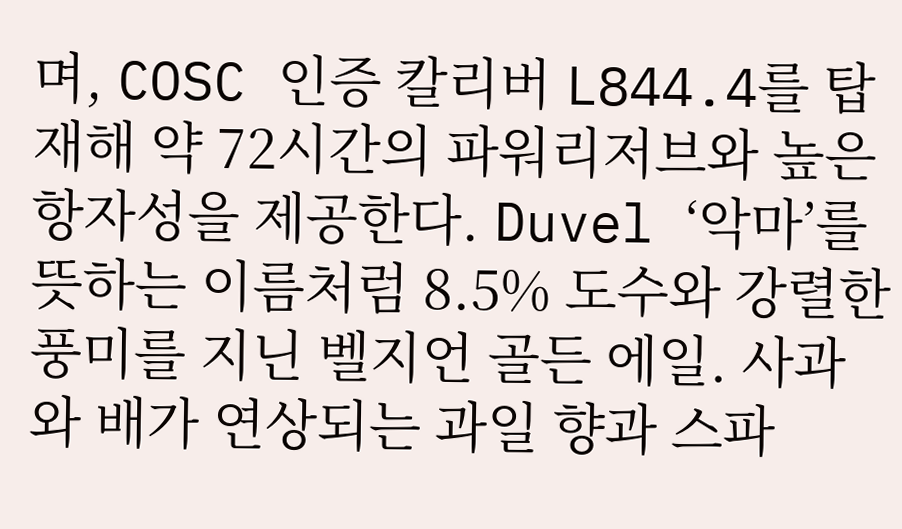며, COSC 인증 칼리버 L844.4를 탑재해 약 72시간의 파워리저브와 높은 항자성을 제공한다. Duvel ‘악마’를 뜻하는 이름처럼 8.5% 도수와 강렬한 풍미를 지닌 벨지언 골든 에일. 사과와 배가 연상되는 과일 향과 스파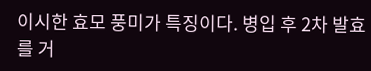이시한 효모 풍미가 특징이다. 병입 후 2차 발효를 거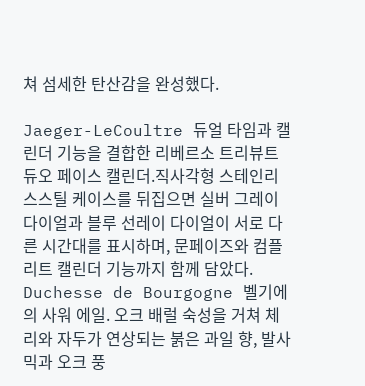쳐 섬세한 탄산감을 완성했다.

Jaeger-LeCoultre 듀얼 타임과 캘린더 기능을 결합한 리베르소 트리뷰트 듀오 페이스 캘린더.직사각형 스테인리스스틸 케이스를 뒤집으면 실버 그레이 다이얼과 블루 선레이 다이얼이 서로 다른 시간대를 표시하며, 문페이즈와 컴플리트 캘린더 기능까지 함께 담았다. Duchesse de Bourgogne 벨기에의 사워 에일. 오크 배럴 숙성을 거쳐 체리와 자두가 연상되는 붉은 과일 향, 발사믹과 오크 풍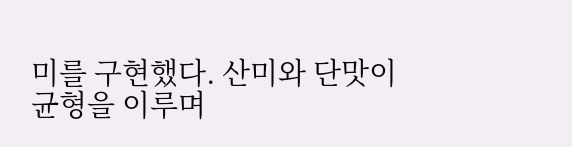미를 구현했다. 산미와 단맛이 균형을 이루며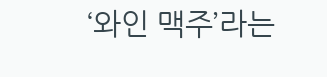‘와인 맥주’라는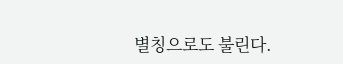별칭으로도 불린다.